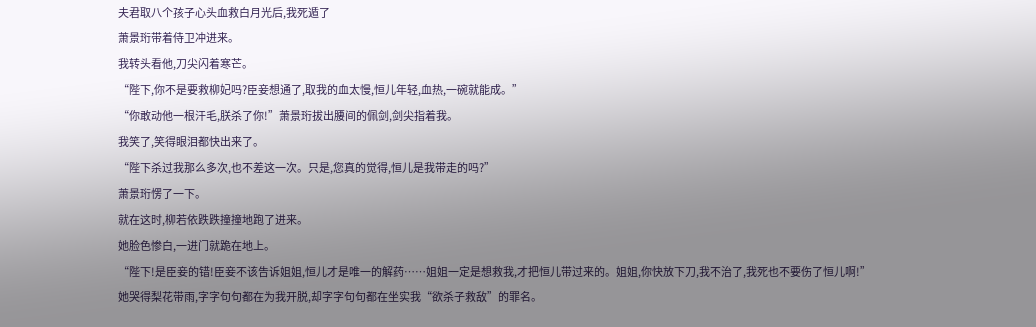夫君取八个孩子心头血救白月光后,我死遁了
萧景珩带着侍卫冲进来。
我转头看他,刀尖闪着寒芒。
“陛下,你不是要救柳妃吗?臣妾想通了,取我的血太慢,恒儿年轻,血热,一碗就能成。”
“你敢动他一根汗毛,朕杀了你!”萧景珩拔出腰间的佩剑,剑尖指着我。
我笑了,笑得眼泪都快出来了。
“陛下杀过我那么多次,也不差这一次。只是,您真的觉得,恒儿是我带走的吗?”
萧景珩愣了一下。
就在这时,柳若依跌跌撞撞地跑了进来。
她脸色惨白,一进门就跪在地上。
“陛下!是臣妾的错!臣妾不该告诉姐姐,恒儿才是唯一的解药……姐姐一定是想救我,才把恒儿带过来的。姐姐,你快放下刀,我不治了,我死也不要伤了恒儿啊!”
她哭得梨花带雨,字字句句都在为我开脱,却字字句句都在坐实我“欲杀子救敌”的罪名。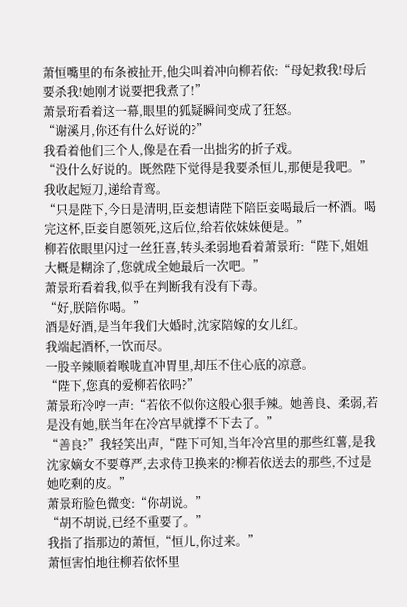萧恒嘴里的布条被扯开,他尖叫着冲向柳若依:“母妃救我!母后要杀我!她刚才说要把我煮了!”
萧景珩看着这一幕,眼里的狐疑瞬间变成了狂怒。
“谢溪月,你还有什么好说的?”
我看着他们三个人,像是在看一出拙劣的折子戏。
“没什么好说的。既然陛下觉得是我要杀恒儿,那便是我吧。”
我收起短刀,递给青鸾。
“只是陛下,今日是清明,臣妾想请陛下陪臣妾喝最后一杯酒。喝完这杯,臣妾自愿领死,这后位,给若依妹妹便是。”
柳若依眼里闪过一丝狂喜,转头柔弱地看着萧景珩:“陛下,姐姐大概是糊涂了,您就成全她最后一次吧。”
萧景珩看着我,似乎在判断我有没有下毒。
“好,朕陪你喝。”
酒是好酒,是当年我们大婚时,沈家陪嫁的女儿红。
我端起酒杯,一饮而尽。
一股辛辣顺着喉咙直冲胃里,却压不住心底的凉意。
“陛下,您真的爱柳若依吗?”
萧景珩冷哼一声:“若依不似你这般心狠手辣。她善良、柔弱,若是没有她,朕当年在冷宫早就撑不下去了。”
“善良?”我轻笑出声,“陛下可知,当年冷宫里的那些红薯,是我沈家嫡女不要尊严,去求侍卫换来的?柳若依送去的那些,不过是她吃剩的皮。”
萧景珩脸色微变:“你胡说。”
“胡不胡说,已经不重要了。”
我指了指那边的萧恒,“恒儿,你过来。”
萧恒害怕地往柳若依怀里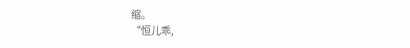缩。
“恒儿乖,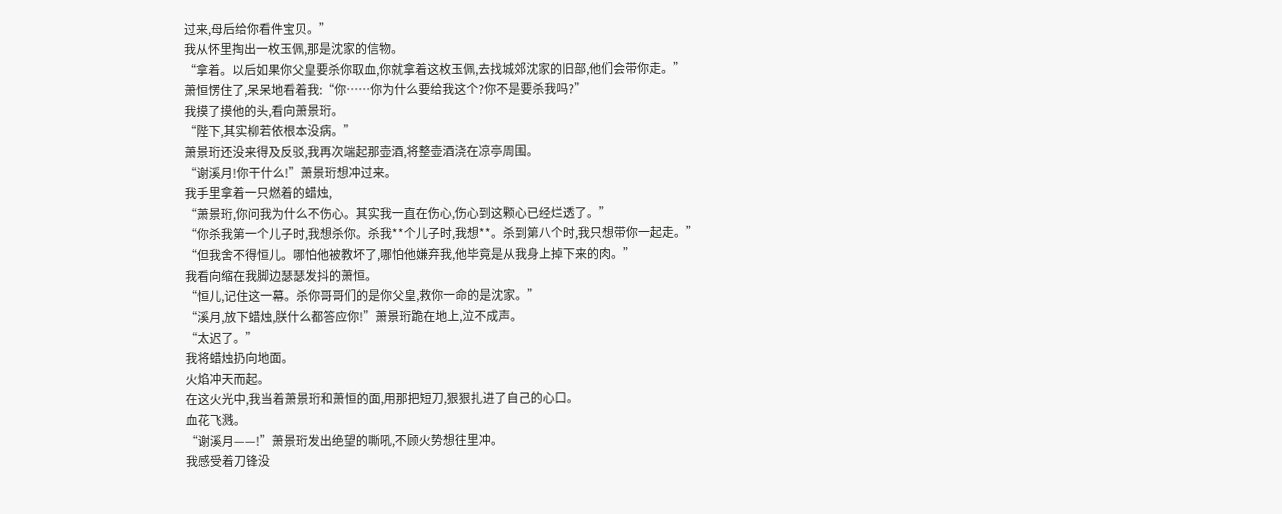过来,母后给你看件宝贝。”
我从怀里掏出一枚玉佩,那是沈家的信物。
“拿着。以后如果你父皇要杀你取血,你就拿着这枚玉佩,去找城郊沈家的旧部,他们会带你走。”
萧恒愣住了,呆呆地看着我:“你……你为什么要给我这个?你不是要杀我吗?”
我摸了摸他的头,看向萧景珩。
“陛下,其实柳若依根本没病。”
萧景珩还没来得及反驳,我再次端起那壶酒,将整壶酒浇在凉亭周围。
“谢溪月!你干什么!”萧景珩想冲过来。
我手里拿着一只燃着的蜡烛,
“萧景珩,你问我为什么不伤心。其实我一直在伤心,伤心到这颗心已经烂透了。”
“你杀我第一个儿子时,我想杀你。杀我**个儿子时,我想**。杀到第八个时,我只想带你一起走。”
“但我舍不得恒儿。哪怕他被教坏了,哪怕他嫌弃我,他毕竟是从我身上掉下来的肉。”
我看向缩在我脚边瑟瑟发抖的萧恒。
“恒儿,记住这一幕。杀你哥哥们的是你父皇,救你一命的是沈家。”
“溪月,放下蜡烛,朕什么都答应你!”萧景珩跪在地上,泣不成声。
“太迟了。”
我将蜡烛扔向地面。
火焰冲天而起。
在这火光中,我当着萧景珩和萧恒的面,用那把短刀,狠狠扎进了自己的心口。
血花飞溅。
“谢溪月——!”萧景珩发出绝望的嘶吼,不顾火势想往里冲。
我感受着刀锋没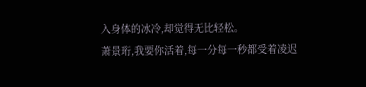入身体的冰冷,却觉得无比轻松。
萧景珩,我要你活着,每一分每一秒都受着凌迟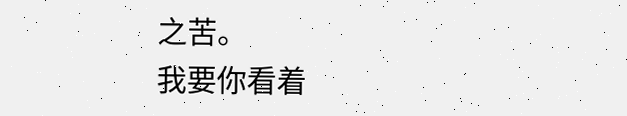之苦。
我要你看着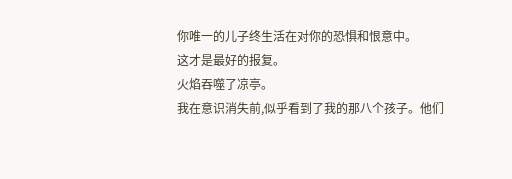你唯一的儿子终生活在对你的恐惧和恨意中。
这才是最好的报复。
火焰吞噬了凉亭。
我在意识消失前,似乎看到了我的那八个孩子。他们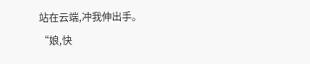站在云端,冲我伸出手。
“娘,快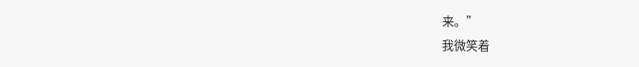来。”
我微笑着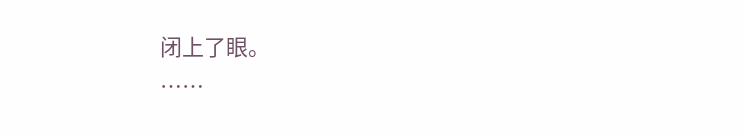闭上了眼。
……